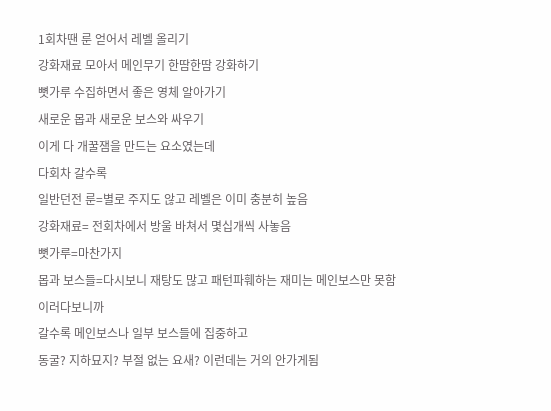1회차땐 룬 얻어서 레벨 올리기
강화재료 모아서 메인무기 한땀한땀 강화하기
뼛가루 수집하면서 좋은 영체 알아가기
새로운 몹과 새로운 보스와 싸우기
이게 다 개꿀잼을 만드는 요소였는데
다회차 갈수록
일반던전 룬=별로 주지도 않고 레벨은 이미 충분히 높음
강화재료= 전회차에서 방울 바쳐서 몇십개씩 사놓음
뼛가루=마찬가지
몹과 보스들=다시보니 재탕도 많고 패턴파훼하는 재미는 메인보스만 못함
이러다보니까
갈수록 메인보스나 일부 보스들에 집중하고
동굴? 지하묘지? 부절 없는 요새? 이런데는 거의 안가게됨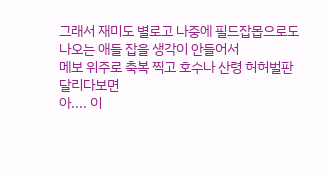그래서 재미도 별로고 나중에 필드잡몹으로도 나오는 애들 잡을 생각이 안들어서
메보 위주로 축복 찍고 호수나 산령 허허벌판 달리다보면
아.... 이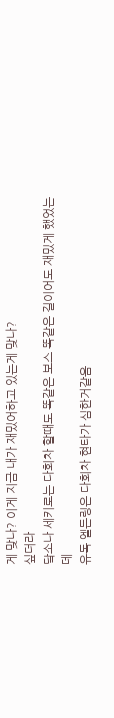게 맞나? 이게 지금 내가 재밌어하고 있는게 맞나?
싶더라
닼소나 세키로는 다회차 할때도 똑같은 보스 똑같은 길이어도 재밌게 했었는데
유독 엘든링은 다회차 현타가 심한거같음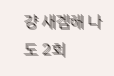걍 새겜해 나도 2회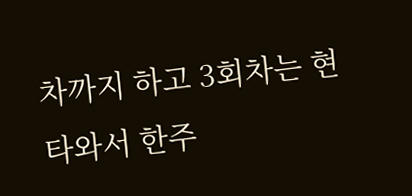차까지 하고 3회차는 현타와서 한주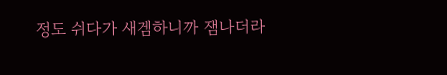정도 쉬다가 새겜하니까 잼나더라